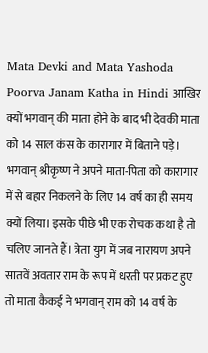Mata Devki and Mata Yashoda Poorva Janam Katha in Hindi आखिर क्यों भगवान् की माता होने के बाद भी देवकी माता को 14 साल कंस के कारागार में बिताने पड़े। भगवान् श्रीकृष्ण ने अपने माता-पिता को कारागार में से बहार निकलने के लिए 14 वर्ष का ही समय क्यों लिया। इसके पीछे भी एक रोचक कथा है तो चलिए जानते हैं। त्रेता युग में जब नारायण अपने सातवें अवतार राम के रूप में धरती पर प्रकट हुए तो माता कैकई ने भगवान् राम को 14 वर्ष के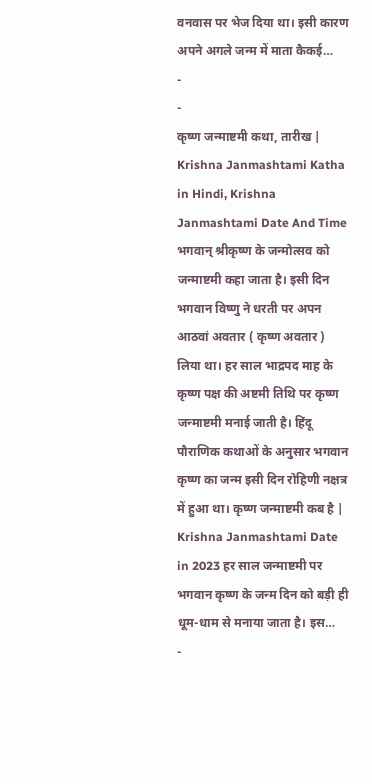वनवास पर भेज दिया था। इसी कारण अपने अगले जन्म में माता कैकई…
-
-
कृष्ण जन्माष्टमी कथा, तारीख | Krishna Janmashtami Katha in Hindi, Krishna Janmashtami Date And Time भगवान् श्रीकृष्ण के जन्मोत्सव को जन्माष्टमी कहा जाता है। इसी दिन भगवान विष्णु ने धरती पर अपन आठवां अवतार ( कृष्ण अवतार ) लिया था। हर साल भाद्रपद माह के कृष्ण पक्ष की अष्टमी तिथि पर कृष्ण जन्माष्टमी मनाई जाती है। हिंदू पौराणिक कथाओं के अनुसार भगवान कृष्ण का जन्म इसी दिन रोहिणी नक्षत्र में हुआ था। कृष्ण जन्माष्टमी कब है | Krishna Janmashtami Date in 2023 हर साल जन्माष्टमी पर भगवान कृष्ण के जन्म दिन को बड़ी ही धूम-धाम से मनाया जाता है। इस…
-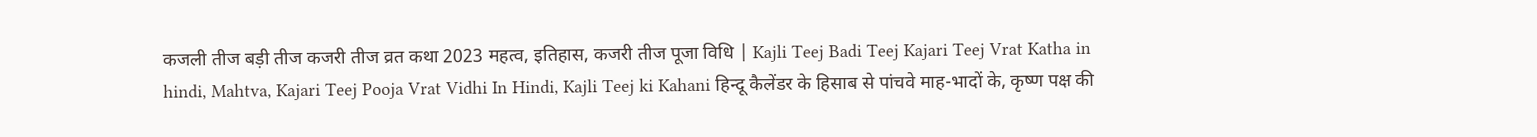कजली तीज बड़ी तीज कजरी तीज व्रत कथा 2023 महत्व, इतिहास, कजरी तीज पूजा विधि | Kajli Teej Badi Teej Kajari Teej Vrat Katha in hindi, Mahtva, Kajari Teej Pooja Vrat Vidhi In Hindi, Kajli Teej ki Kahani हिन्दू कैलेंडर के हिसाब से पांचवे माह-भादों के, कृष्ण पक्ष की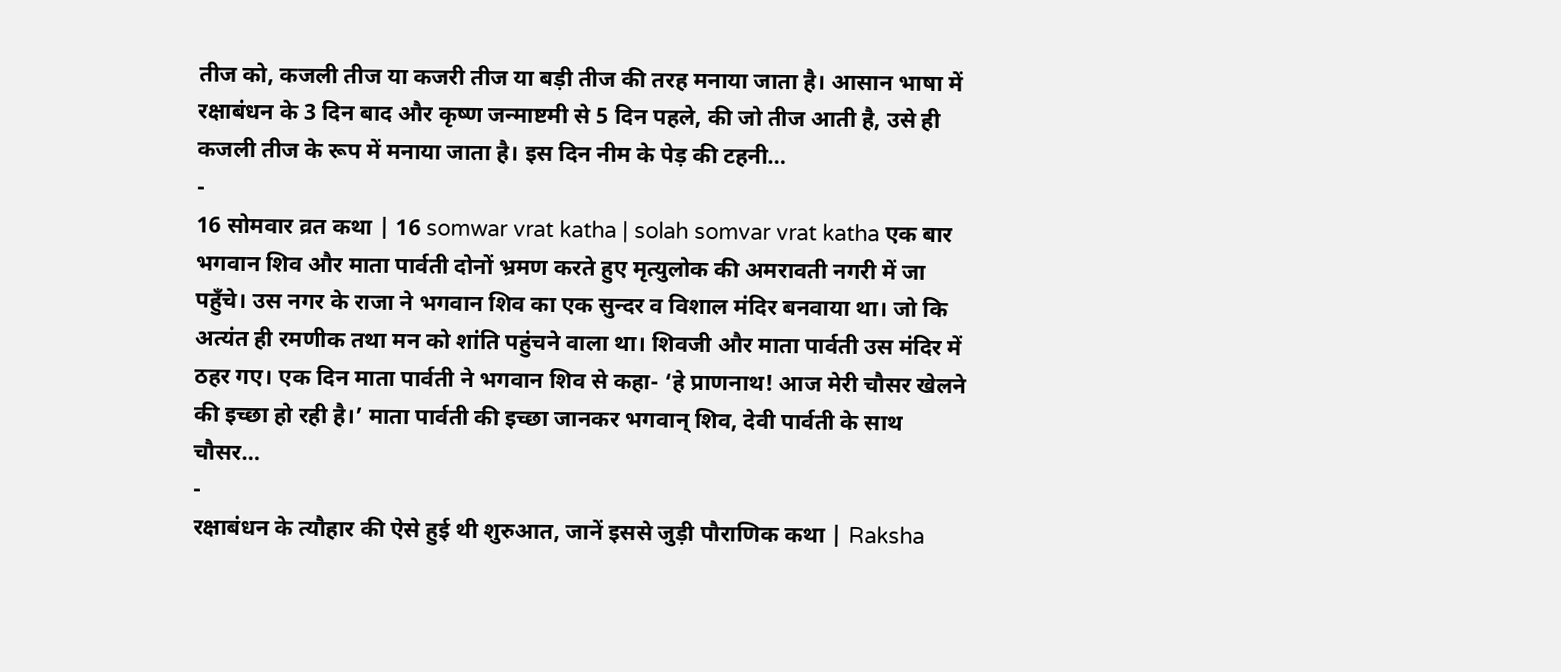तीज को, कजली तीज या कजरी तीज या बड़ी तीज की तरह मनाया जाता है। आसान भाषा में रक्षाबंधन के 3 दिन बाद और कृष्ण जन्माष्टमी से 5 दिन पहले, की जो तीज आती है, उसे ही कजली तीज के रूप में मनाया जाता है। इस दिन नीम के पेड़ की टहनी…
-
16 सोमवार व्रत कथा | 16 somwar vrat katha | solah somvar vrat katha एक बार भगवान शिव और माता पार्वती दोनों भ्रमण करते हुए मृत्युलोक की अमरावती नगरी में जा पहुँचे। उस नगर के राजा ने भगवान शिव का एक सुन्दर व विशाल मंदिर बनवाया था। जो कि अत्यंत ही रमणीक तथा मन को शांति पहुंचने वाला था। शिवजी और माता पार्वती उस मंदिर में ठहर गए। एक दिन माता पार्वती ने भगवान शिव से कहा- ‘हे प्राणनाथ! आज मेरी चौसर खेलने की इच्छा हो रही है।’ माता पार्वती की इच्छा जानकर भगवान् शिव, देवी पार्वती के साथ चौसर…
-
रक्षाबंधन के त्यौहार की ऐसे हुई थी शुरुआत, जानें इससे जुड़ी पौराणिक कथा | Raksha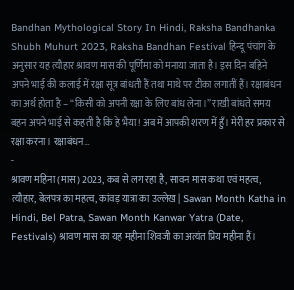Bandhan Mythological Story In Hindi, Raksha Bandhanka Shubh Muhurt 2023, Raksha Bandhan Festival हिन्दू पंचांग के अनुसार यह त्यौहार श्रावण मास की पूर्णिमा को मनाया जाता है। इस दिन बहिने अपने भाई की कलाई में रक्षा सूत्र बांधती हैं तथा माथे पर टीका लगातीं हैं। रक्षाबंधन का अर्थ होता है – “किसी को अपनी रक्षा के लिए बांध लेना।” राखी बांधते समय बहन अपने भाई से कहती है कि हे भैया ! अब में आपकी शरण में हुँ। मेरी हर प्रकार से रक्षा करना। रक्षाबंधन…
-
श्रावण महिना (मास) 2023, कब से लग रहा है, सावन मास कथा एवं महत्व, त्यौहार, बेलपत्र का महत्व, कांवड़ यात्रा का उल्लेख | Sawan Month Katha in Hindi, Bel Patra, Sawan Month Kanwar Yatra (Date, Festivals) श्रावण मास का यह महीना शिवजी का अत्यंत प्रिय महीना हैं।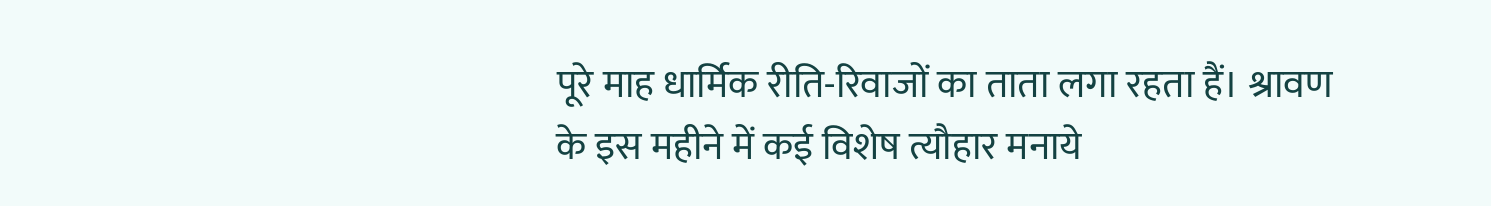पूरे माह धार्मिक रीति-रिवाजों का ताता लगा रहता हैं। श्रावण के इस महीने में कई विशेष त्यौहार मनाये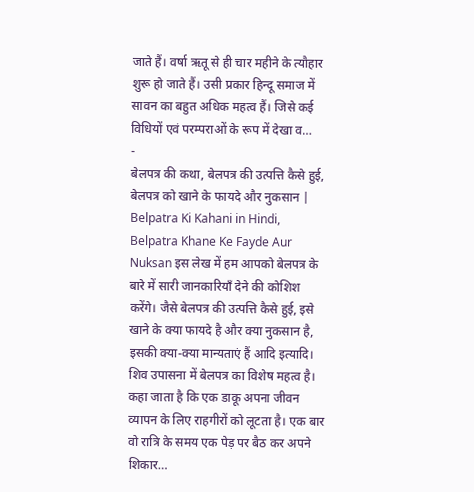जाते हैं। वर्षा ऋतू से ही चार महीने के त्यौहार शुरू हो जाते हैं। उसी प्रकार हिन्दू समाज में सावन का बहुत अधिक महत्व हैं। जिसे कई विधियों एवं परम्पराओं के रूप में देखा व…
-
बेलपत्र की कथा, बेलपत्र की उत्पत्ति कैसे हुई, बेलपत्र को खाने के फायदे और नुकसान | Belpatra Ki Kahani in Hindi, Belpatra Khane Ke Fayde Aur Nuksan इस लेख में हम आपको बेलपत्र के बारे में सारी जानकारियाँ देने की कोशिश करेंगे। जैसे बेलपत्र की उत्पत्ति कैसे हुई, इसे खाने के क्या फायदे है और क्या नुकसान है, इसकी क्या-क्या मान्यताएं हैं आदि इत्यादि। शिव उपासना में बेलपत्र का विशेष महत्व है। कहा जाता है कि एक डाकू अपना जीवन व्यापन के लिए राहगीरों को लूटता है। एक बार वो रात्रि के समय एक पेड़ पर बैठ कर अपने शिकार…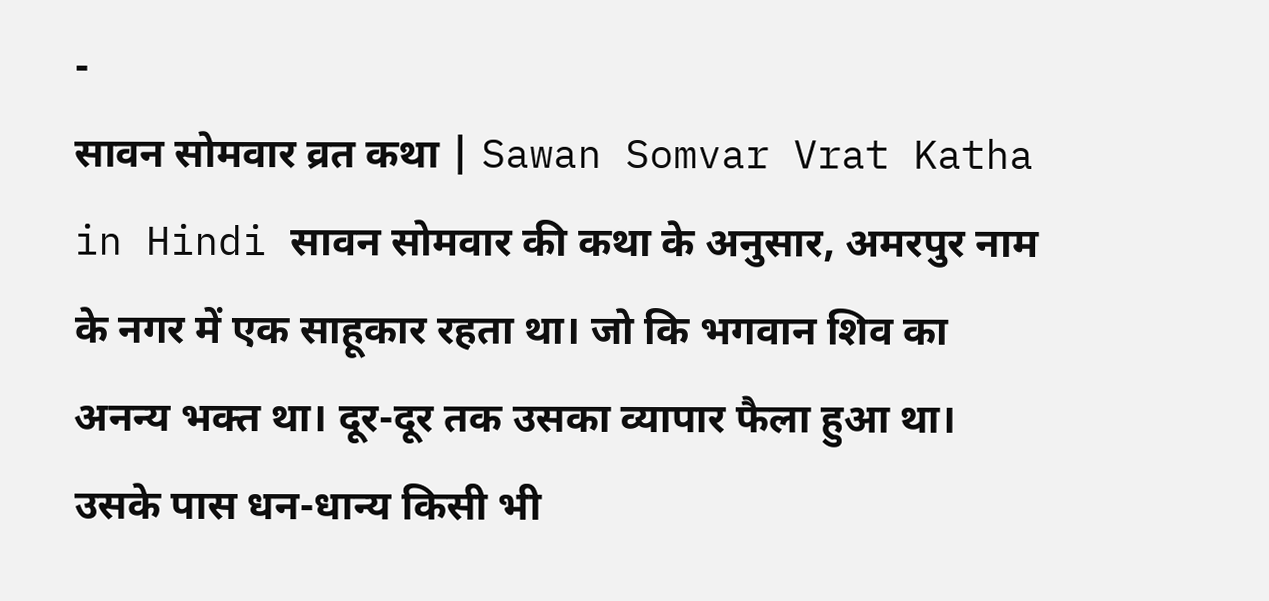-
सावन सोमवार व्रत कथा | Sawan Somvar Vrat Katha in Hindi सावन सोमवार की कथा के अनुसार, अमरपुर नाम के नगर में एक साहूकार रहता था। जो कि भगवान शिव का अनन्य भक्त था। दूर-दूर तक उसका व्यापार फैला हुआ था। उसके पास धन-धान्य किसी भी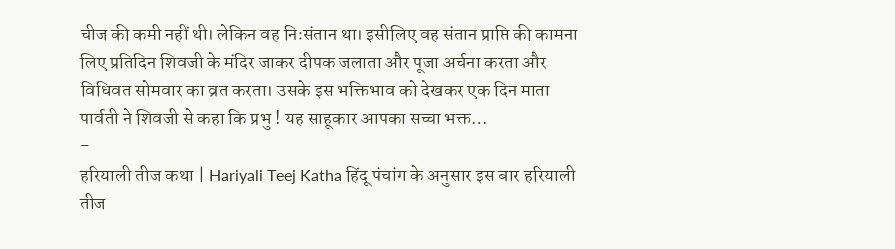चीज की कमी नहीं थी। लेकिन वह निःसंतान था। इसीलिए वह संतान प्राप्ति की कामना लिए प्रतिदिन शिवजी के मंदिर जाकर दीपक जलाता और पूजा अर्चना करता और विधिवत सोमवार का व्रत करता। उसके इस भक्तिभाव को देखकर एक दिन माता पार्वती ने शिवजी से कहा कि प्रभु ! यह साहूकार आपका सच्चा भक्त…
-
हरियाली तीज कथा | Hariyali Teej Katha हिंदू पंचांग के अनुसार इस बार हरियाली तीज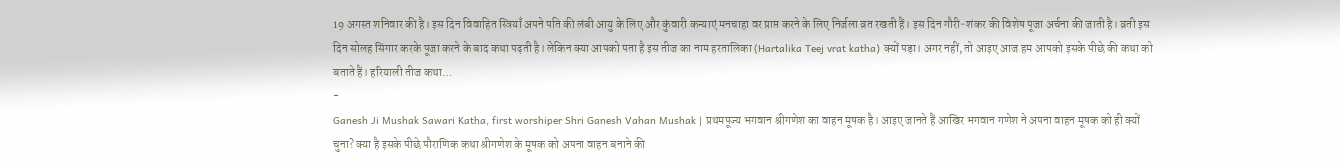19 अगस्त शनिवार की है। इस दिन विवाहित स्त्रियाँ अपने पति की लंबी आयु के लिए और कुंवारी कन्याएं मनचाहा वर प्राप्त करने के लिए निर्जला व्रत रखती हैं। इस दिन गौरी−शंकर की विशेष पूजा अर्चना की जाती है। व्रती इस दिन सोलह सिंगार करके पूजा करने के बाद कथा पढ़ती है। लेकिन क्या आपको पता है इस तीज का नाम हरतालिका (Hartalika Teej vrat katha) क्यों पड़ा। अगर नहीं, तो आइए आज हम आपको इसके पीछे की कथा को बताते हैं। हरियाली तीज कथा…
-
Ganesh Ji Mushak Sawari Katha, first worshiper Shri Ganesh Vahan Mushak | प्रथमपूज्य भगवान श्रीगणेश का वाहन मूषक है। आइए जानते हैं आखिर भगवान गणेश ने अपना वाहन मूषक को ही क्यों चुना? क्या है इसके पीछे पौराणिक कथा श्रीगणेश के मूषक को अपना वाहन बनाने की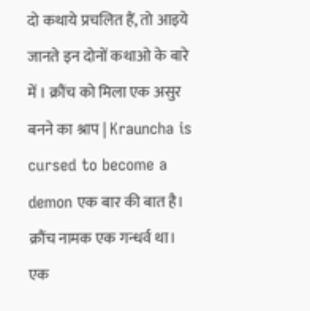दो कथाये प्रचलित हैं, तो आइये जानते इन दोनों कथाओ के बारे में । क्रौंच को मिला एक असुर बनने का श्राप | Krauncha is cursed to become a demon एक बार की बात है। क्रौंच नामक एक गन्धर्व था। एक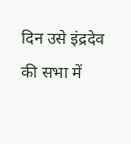दिन उसे इंद्रदेव की सभा में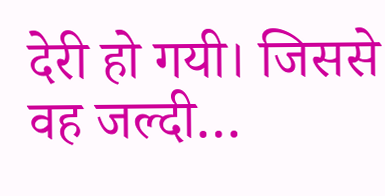देरी हो गयी। जिससे वह जल्दी…